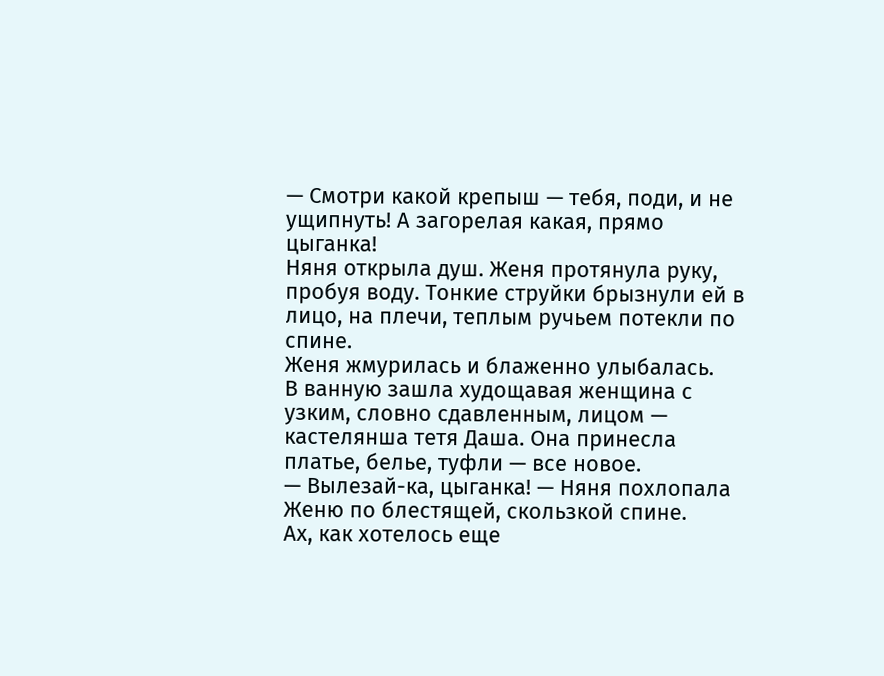— Смотри какой крепыш — тебя, поди, и не ущипнуть! А загорелая какая, прямо цыганка!
Няня открыла душ. Женя протянула руку, пробуя воду. Тонкие струйки брызнули ей в лицо, на плечи, теплым ручьем потекли по спине.
Женя жмурилась и блаженно улыбалась.
В ванную зашла худощавая женщина с узким, словно сдавленным, лицом — кастелянша тетя Даша. Она принесла платье, белье, туфли — все новое.
— Вылезай-ка, цыганка! — Няня похлопала Женю по блестящей, скользкой спине.
Ах, как хотелось еще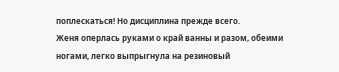поплескаться! Но дисциплина прежде всего.
Женя оперлась руками о край ванны и разом, обеими ногами, легко выпрыгнула на резиновый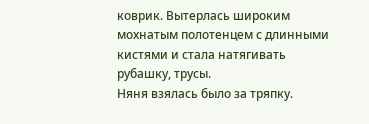коврик. Вытерлась широким мохнатым полотенцем с длинными кистями и стала натягивать рубашку, трусы.
Няня взялась было за тряпку.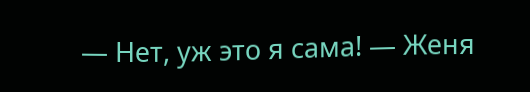— Нет, уж это я сама! — Женя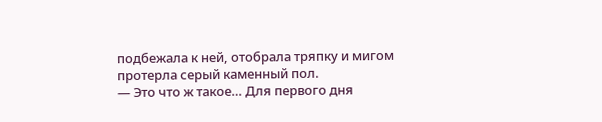подбежала к ней, отобрала тряпку и мигом протерла серый каменный пол.
— Это что ж такое… Для первого дня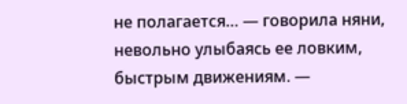не полагается… — говорила няни, невольно улыбаясь ее ловким, быстрым движениям. —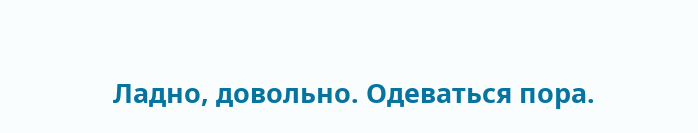Ладно, довольно. Одеваться пора.